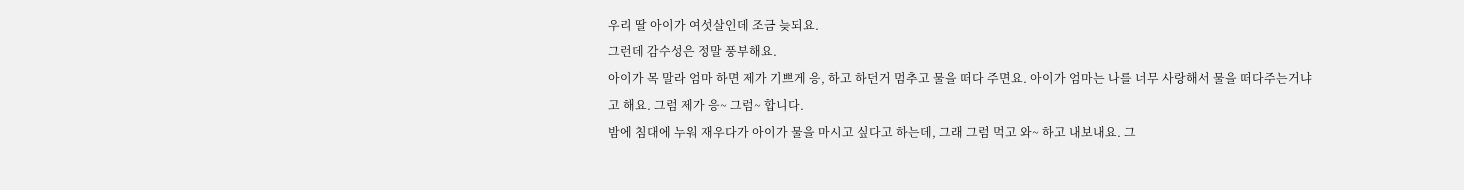우리 딸 아이가 여섯살인데 조금 늦되요.
그런데 감수성은 정말 풍부해요.
아이가 목 말라 엄마 하면 제가 기쁘게 응, 하고 하던거 멈추고 물을 떠다 주면요. 아이가 엄마는 나를 너무 사랑해서 물을 떠다주는거냐고 해요. 그럼 제가 응~ 그럼~ 합니다.
밤에 침대에 누워 재우다가 아이가 물을 마시고 싶다고 하는데, 그래 그럼 먹고 와~ 하고 내보내요. 그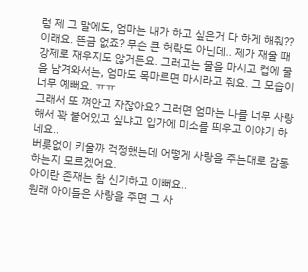럼 제 그 말에도, 엄마는 내가 하고 싶은거 다 하게 해줘?? 이래요. 뜬금 없죠? 무슨 큰 허락도 아닌데.. 제가 재울 때 강제로 재우지도 않거든요. 그러고는 물을 마시고 컵에 물을 남겨와서는, 엄마도 목마르면 마시라고 줘요. 그 모습이 너무 예뻐요. ㅠㅠ
그래서 또 껴안고 자잖아요? 그러면 엄마는 나를 너무 사랑해서 꽉 붙어있고 싶냐고 입가에 미소를 띄우고 이야기 하네요..
버릇없이 키울까 걱정했는데 어떻게 사랑을 주는대로 감동하는지 모르겠어요.
아이란 존재는 참 신기하고 이뻐요..
원래 아이들은 사랑을 주면 그 사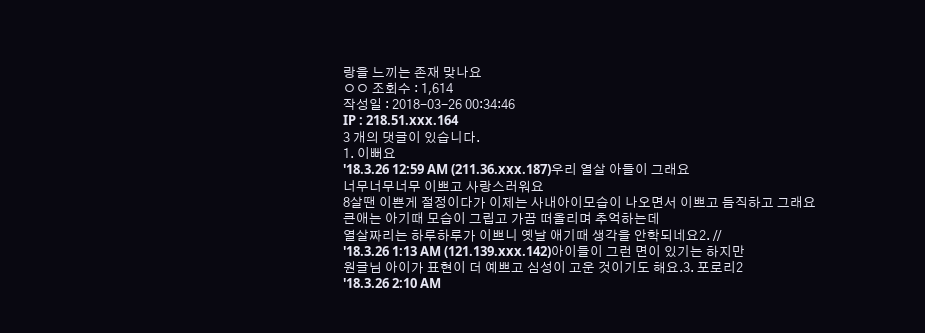랑을 느끼는 존재 맞나요
ㅇㅇ 조회수 : 1,614
작성일 : 2018-03-26 00:34:46
IP : 218.51.xxx.164
3 개의 댓글이 있습니다.
1. 이뻐요
'18.3.26 12:59 AM (211.36.xxx.187)우리 열살 아들이 그래요
너무너무너무 이쁘고 사랑스러워요
8살땐 이쁜게 절정이다가 이제는 사내아이모습이 나오면서 이쁘고 듬직하고 그래요
큰애는 아기때 모습이 그립고 가끔 떠올리며 추억하는데
열살짜리는 하루하루가 이쁘니 옛날 애기때 생각을 안학되네요2. //
'18.3.26 1:13 AM (121.139.xxx.142)아이들이 그런 면이 있기는 하지만
원글님 아이가 표현이 더 예쁘고 심성이 고운 것이기도 해요.3. 포로리2
'18.3.26 2:10 AM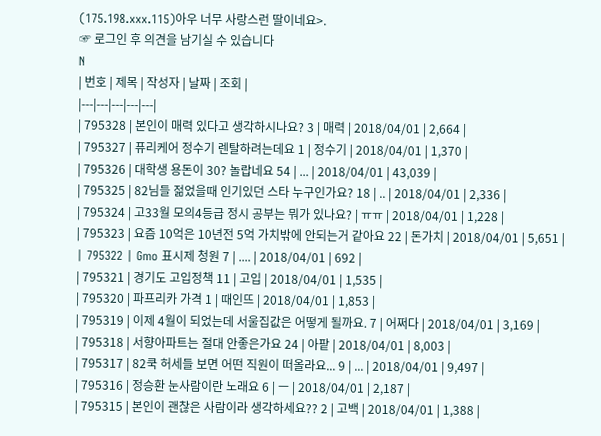(175.198.xxx.115)아우 너무 사랑스런 딸이네요>.
☞ 로그인 후 의견을 남기실 수 있습니다
N
| 번호 | 제목 | 작성자 | 날짜 | 조회 |
|---|---|---|---|---|
| 795328 | 본인이 매력 있다고 생각하시나요? 3 | 매력 | 2018/04/01 | 2,664 |
| 795327 | 퓨리케어 정수기 렌탈하려는데요 1 | 정수기 | 2018/04/01 | 1,370 |
| 795326 | 대학생 용돈이 30? 놀랍네요 54 | ... | 2018/04/01 | 43,039 |
| 795325 | 82님들 젊었을때 인기있던 스타 누구인가요? 18 | .. | 2018/04/01 | 2,336 |
| 795324 | 고33월 모의4등급 정시 공부는 뭐가 있나요? | ㅠㅠ | 2018/04/01 | 1,228 |
| 795323 | 요즘 10억은 10년전 5억 가치밖에 안되는거 같아요 22 | 돈가치 | 2018/04/01 | 5,651 |
| 795322 | Gmo 표시제 청원 7 | .... | 2018/04/01 | 692 |
| 795321 | 경기도 고입정책 11 | 고입 | 2018/04/01 | 1,535 |
| 795320 | 파프리카 가격 1 | 때인뜨 | 2018/04/01 | 1,853 |
| 795319 | 이제 4월이 되었는데 서울집값은 어떻게 될까요. 7 | 어쩌다 | 2018/04/01 | 3,169 |
| 795318 | 서향아파트는 절대 안좋은가요 24 | 아팥 | 2018/04/01 | 8,003 |
| 795317 | 82쿡 허세들 보면 어떤 직원이 떠올라요... 9 | ... | 2018/04/01 | 9,497 |
| 795316 | 정승환 눈사람이란 노래요 6 | ㅡ | 2018/04/01 | 2,187 |
| 795315 | 본인이 괜찮은 사람이라 생각하세요?? 2 | 고백 | 2018/04/01 | 1,388 |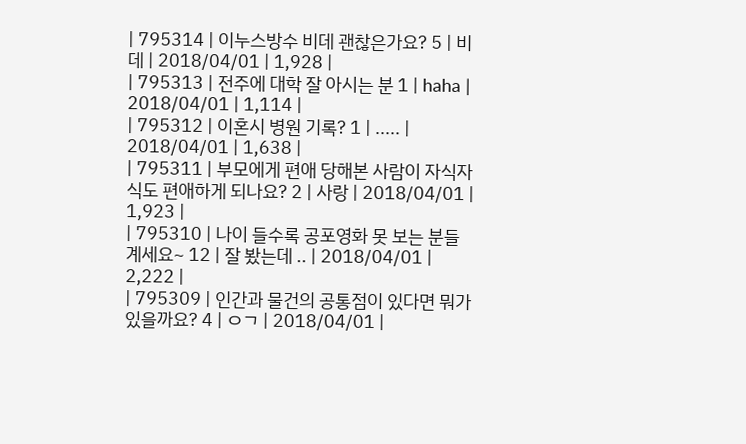| 795314 | 이누스방수 비데 괜찮은가요? 5 | 비데 | 2018/04/01 | 1,928 |
| 795313 | 전주에 대학 잘 아시는 분 1 | haha | 2018/04/01 | 1,114 |
| 795312 | 이혼시 병원 기록? 1 | ..... | 2018/04/01 | 1,638 |
| 795311 | 부모에게 편애 당해본 사람이 자식자식도 편애하게 되나요? 2 | 사랑 | 2018/04/01 | 1,923 |
| 795310 | 나이 들수록 공포영화 못 보는 분들 계세요~ 12 | 잘 봤는데 .. | 2018/04/01 | 2,222 |
| 795309 | 인간과 물건의 공통점이 있다면 뭐가 있을까요? 4 | ㅇㄱ | 2018/04/01 |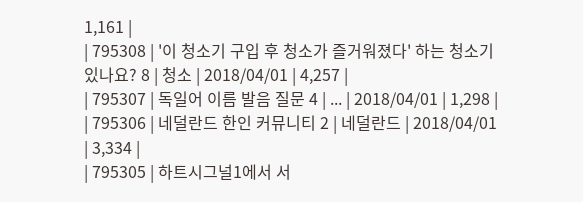1,161 |
| 795308 | '이 청소기 구입 후 청소가 즐거워졌다' 하는 청소기 있나요? 8 | 청소 | 2018/04/01 | 4,257 |
| 795307 | 독일어 이름 발음 질문 4 | ... | 2018/04/01 | 1,298 |
| 795306 | 네덜란드 한인 커뮤니티 2 | 네덜란드 | 2018/04/01 | 3,334 |
| 795305 | 하트시그널1에서 서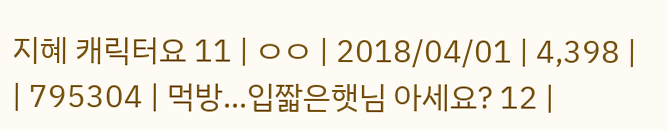지혜 캐릭터요 11 | ㅇㅇ | 2018/04/01 | 4,398 |
| 795304 | 먹방...입짧은햇님 아세요? 12 |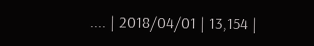.... | 2018/04/01 | 13,154 |